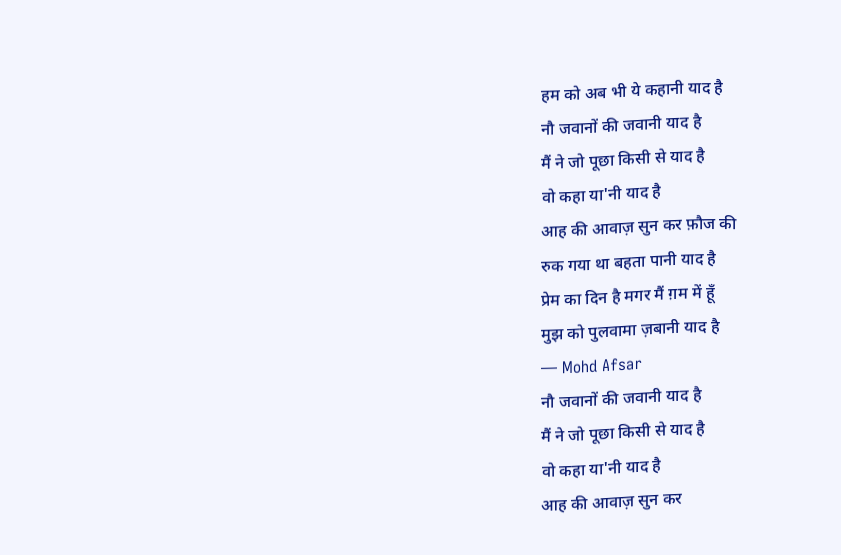हम को अब भी ये कहानी याद है
नौ जवानों की जवानी याद है
मैं ने जो पूछा किसी से याद है
वो कहा या'नी याद है
आह की आवाज़ सुन कर फ़ौज की
रुक गया था बहता पानी याद है
प्रेम का दिन है मगर मैं ग़म में हूँ
मुझ को पुलवामा ज़बानी याद है
— Mohd Afsar
नौ जवानों की जवानी याद है
मैं ने जो पूछा किसी से याद है
वो कहा या'नी याद है
आह की आवाज़ सुन कर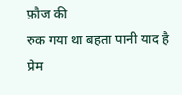फ़ौज की
रुक गया था बहता पानी याद है
प्रेम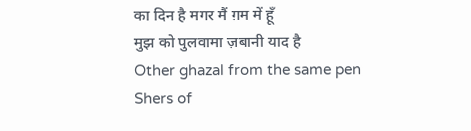का दिन है मगर मैं ग़म में हूँ
मुझ को पुलवामा ज़बानी याद है
Other ghazal from the same pen
Shers of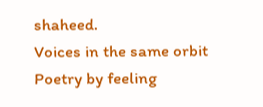shaheed.
Voices in the same orbit
Poetry by feeling